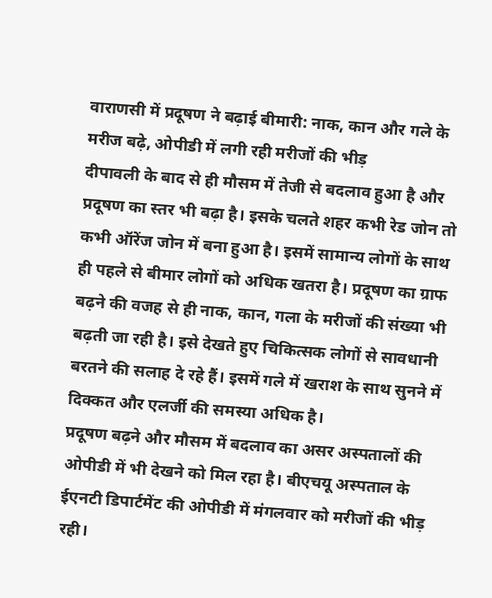वाराणसी में प्रदूषण ने बढ़ाई बीमारी: नाक, कान और गले के मरीज बढ़े, ओपीडी में लगी रही मरीजों की भीड़
दीपावली के बाद से ही मौसम में तेजी से बदलाव हुआ है और प्रदूषण का स्तर भी बढ़ा है। इसके चलते शहर कभी रेड जोन तो कभी ऑरेंज जोन में बना हुआ है। इसमें सामान्य लोगों के साथ ही पहले से बीमार लोगों को अधिक खतरा है। प्रदूषण का ग्राफ बढ़ने की वजह से ही नाक, कान, गला के मरीजों की संख्या भी बढ़ती जा रही है। इसे देखते हुए चिकित्सक लोगों से सावधानी बरतने की सलाह दे रहे हैं। इसमें गले में खराश के साथ सुनने में दिक्कत और एलर्जी की समस्या अधिक है।
प्रदूषण बढ़ने और मौसम में बदलाव का असर अस्पतालों की ओपीडी में भी देखने को मिल रहा है। बीएचयू अस्पताल के ईएनटी डिपार्टमेंट की ओपीडी में मंगलवार को मरीजों की भीड़ रही।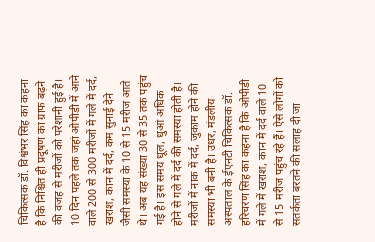चिकित्सक डॉ. विश्वंभर सिंह का कहना है कि निश्चित ही प्रदूषण का ग्राफ बढ़ने की वजह से मरीजों को परेशानी हुई है।
10 दिन पहले तक जहां ओपीडी में आने वाले 200 से 300 मरीजों में गले में दर्द, खराश, कान में दर्द, कम सुनाई देने जैसी समस्या के 10 से 15 मरीज आते थे। अब यह संख्या 30 से 35 तक पहुंच गई है। इस समय धूल, धुआं अधिक होने से गले में दर्द की समस्या होती है।
मरीजों में नाक में दर्द, जुकाम होने की समस्या भी बनी है। उधर, मंडलीय अस्पताल के ईएनटी चिकित्सक डॉ. हरिचरण सिंह का कहना है कि ओपीडी में गले में खराश, कान में दर्द वाले 10 से 15 मरीज पहुंच रहे हैं। ऐसे लोगों को सतर्कता बरतने की सलाह दी जा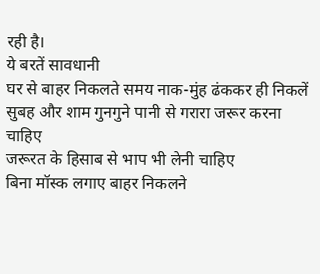रही है।
ये बरतें सावधानी
घर से बाहर निकलते समय नाक-मुंह ढंककर ही निकलें
सुबह और शाम गुनगुने पानी से गरारा जरूर करना चाहिए
जरूरत के हिसाब से भाप भी लेनी चाहिए
बिना मॉस्क लगाए बाहर निकलने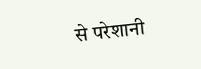से परेशानी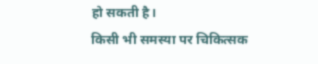हो सकती है।
किसी भी समस्या पर चिकित्सक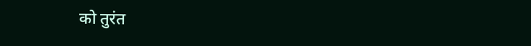को तुरंत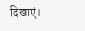दिखाएं।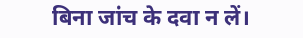बिना जांच के दवा न लें।